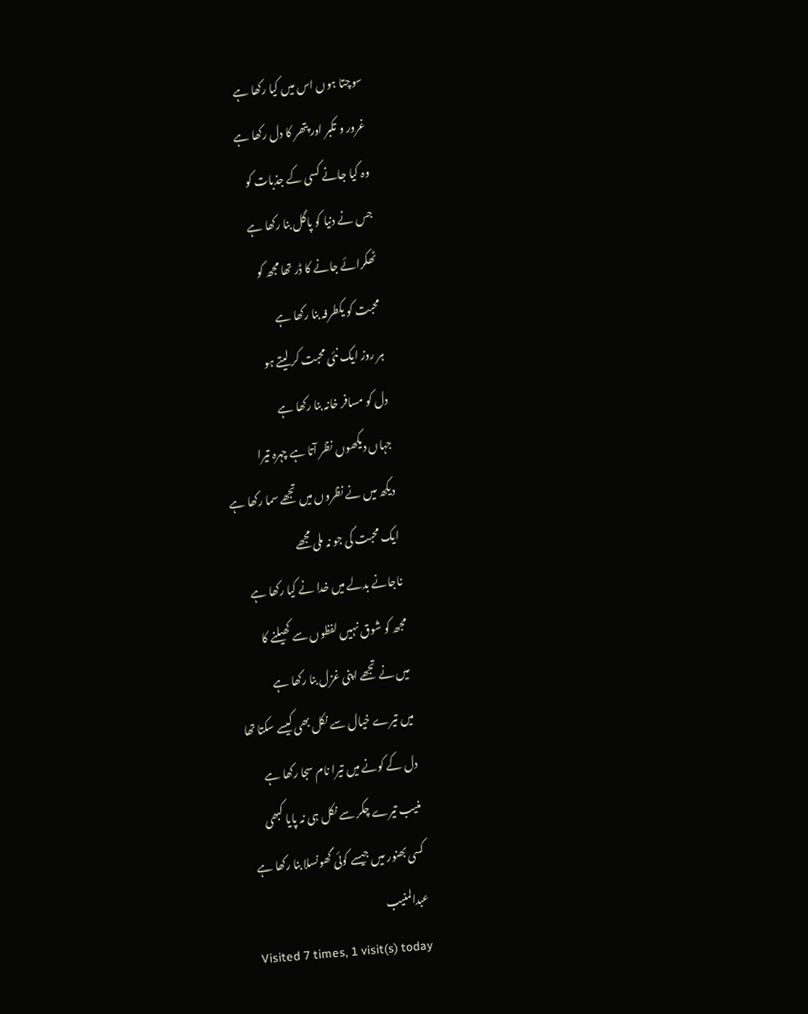سوچتا ہوں اس میں کیا رکھا ہے
غرور و تکبر اور پتھر کا دل رکھا ہے
وہ کیا جانے کسی کے جذبات کو
جس نے دنیا کو پاگل بنا رکھا ہے
ٹھکرائے جانے کا ڈر تھا مجھ کو
محبت کو یکطرفہ بنا رکھا ہے
ہر روز ایک نئی محبت کر لیتے ہو
دل کو مسافر خانہ بنا رکھا ہے
جہاں دیکھوں نظر آتا ہے چہرہ تیرا
دیکھ میں نے نظروں میں تجھے سما رکھا ہے
ایک محبت کی جو نہ ملی مجھے
ناجانے بدلے میں خدا نے کیا رکھا ہے
مجھ کو شوق نہیں لفظوں سے کھیلنے کا
میں نے تجھے اپنی غزل بنا رکھا ہے
میں تیرے خیال سے نکل بھی کیسے سکتا تھا
دل کے کونے میں تیرا نام سجا رکھا ہے
منیب تیرے چکر سے نکل ہی نہ پایا کبھی
کسی بھنور میں جیسے کوئی گھونسلا بنا رکھا ہے
عبدالمنیب
Visited 7 times, 1 visit(s) today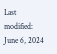Last modified: June 6, 2024